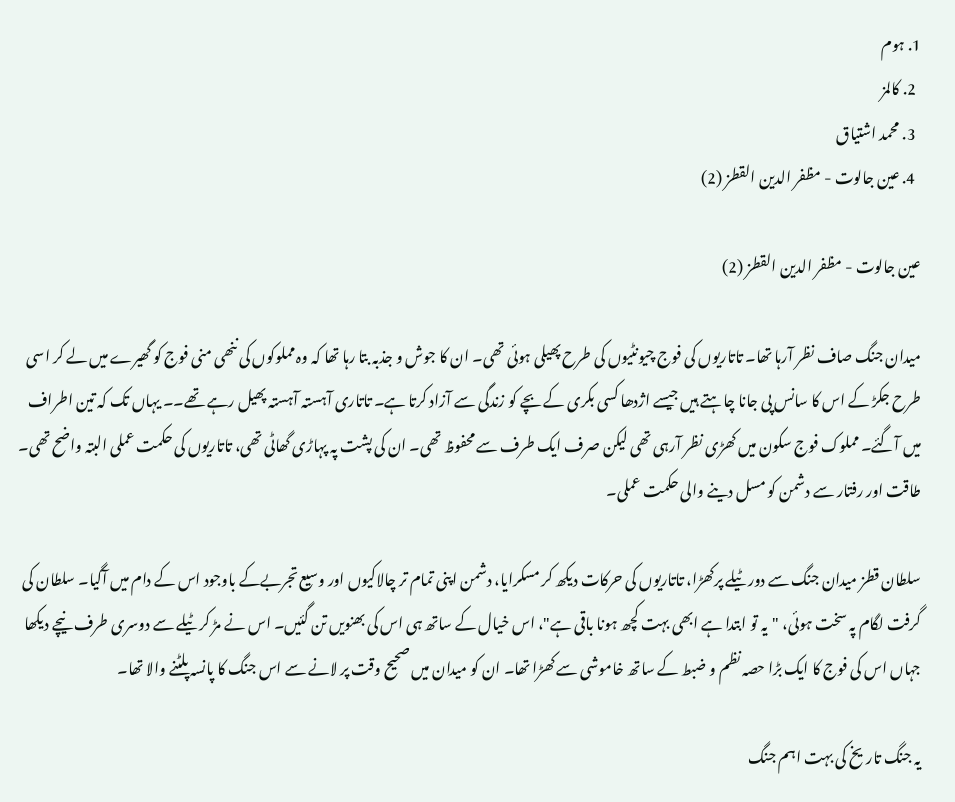1. ہوم
  2. کالمز
  3. محمد اشتیاق
  4. عین جالوت - مظفر الدین القطز (2)

عین جالوت - مظفر الدین القطز (2)

میدان جنگ صاف نظر آرہا تھا۔ تاتاریوں کی فوج چیونٹیوں کی طرح پھیلی ہوئی تھی۔ ان کا جوش و جذبہ بتا رہا تھا کہ وہ مملوکوں کی ننھی منی فوج کو گھیرے میں لے کر اسی طرح جکڑ کے اس کا سانس پی جانا چاہتے ہیں جیسے اژدھا کسی بکری کے بچے کو زندگی سے آزاد کرتا ہے۔ تاتاری آہستہ آہستہ پھیل رہے تھے۔۔ یہاں تک کہ تین اطراف میں آگئے۔ مملوک فوج سکون میں کھڑی نظر آرہی تھی لیکن صرف ایک طرف سے محفوظ تھی۔ ان کی پشت پہ پہاڑی گھاٹی تھی، تاتاریوں کی حکمت عملی البتہ واضح تھی۔ طاقت اور رفتار سے دشمن کو مسل دینے والی حکمت عملی۔

سلطان قطز میدان جنگ سے دور ٹیلے پرکھڑا، تاتاریوں کی حرکات دیکھ کر مسکرایا، دشمن اپنی تمام تر چالاکیوں اور وسیع تجربےکے باوجود اس کے دام میں آگیا۔ سلطان کی گرفت لگام پہ سخت ہوئی، "یہ تو ابتدا ہے ابھی بہت کچھ ہونا باقی ہے"، اس خیال کے ساتھ ہی اس کی بھنویں تن گئیں۔ اس نے مڑ کر ٹیلے سے دوسری طرف نیچے دیکھا جہاں اس کی فوج کا ایک بڑا حصہ نظم و ضبط کے ساتھ خاموشی سے کھڑا تھا۔ ان کو میدان میں صحیح وقت پر لانے سے اس جنگ کا پانسہ پلٹنے والا تھا۔

یہ جنگ تاریخ کی بہت اہم جنگ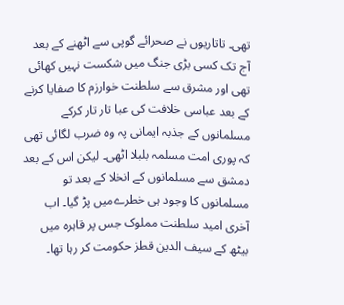تھی۔ تاتاریوں نے صحرائے گوپی سے اٹھنے کے بعد آج تک کسی بڑی جنگ میں شکست نہیں کھائی تھی اور مشرق سے سلطنت خوارزم کا صفایا کرنے کے بعد عباسی خلافت کی عبا تار تار کرکے مسلمانوں کے جذبہ ایمانی پہ وہ ضرب لگائی تھی کہ پوری امت مسلمہ بلبلا اٹھی۔ لیکن اس کے بعد دمشق سے مسلمانوں کے انخلا کے بعد تو مسلمانوں کا وجود ہی خطرےمیں پڑ گیا۔ اب آخری امید سلطنت مملوک جس پر قاہرہ میں بیٹھ کے سیف الدین قطز حکومت کر رہا تھا۔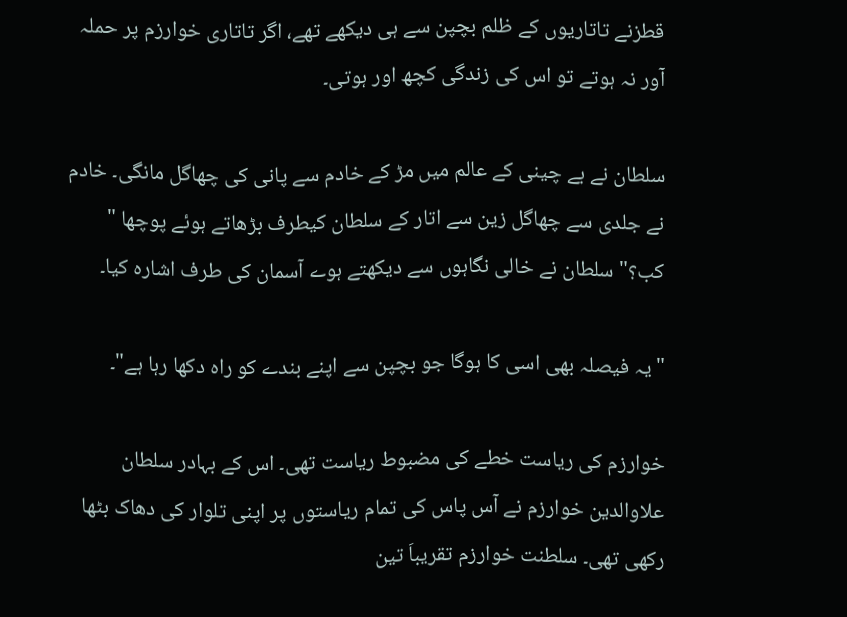قطزنے تاتاریوں کے ظلم بچپن سے ہی دیکھے تھے، اگر تاتاری خوارزم پر حملہ آور نہ ہوتے تو اس کی زندگی کچھ اور ہوتی۔

سلطان نے بے چینی کے عالم میں مڑ کے خادم سے پانی کی چھاگل مانگی۔ خادم نے جلدی سے چھاگل زین سے اتار کے سلطان کیطرف بڑھاتے ہوئے پوچھا " کب؟" سلطان نے خالی نگاہوں سے دیکھتے ہوے آسمان کی طرف اشارہ کیا۔

"یہ فیصلہ بھی اسی کا ہوگا جو بچپن سے اپنے بندے کو راہ دکھا رہا ہے"۔

خوارزم کی ریاست خطے کی مضبوط ریاست تھی۔ اس کے بہادر سلطان علاوالدین خوارزم نے آس پاس کی تمام ریاستوں پر اپنی تلوار کی دھاک بٹھا رکھی تھی۔ سلطنت خوارزم تقریباَ تین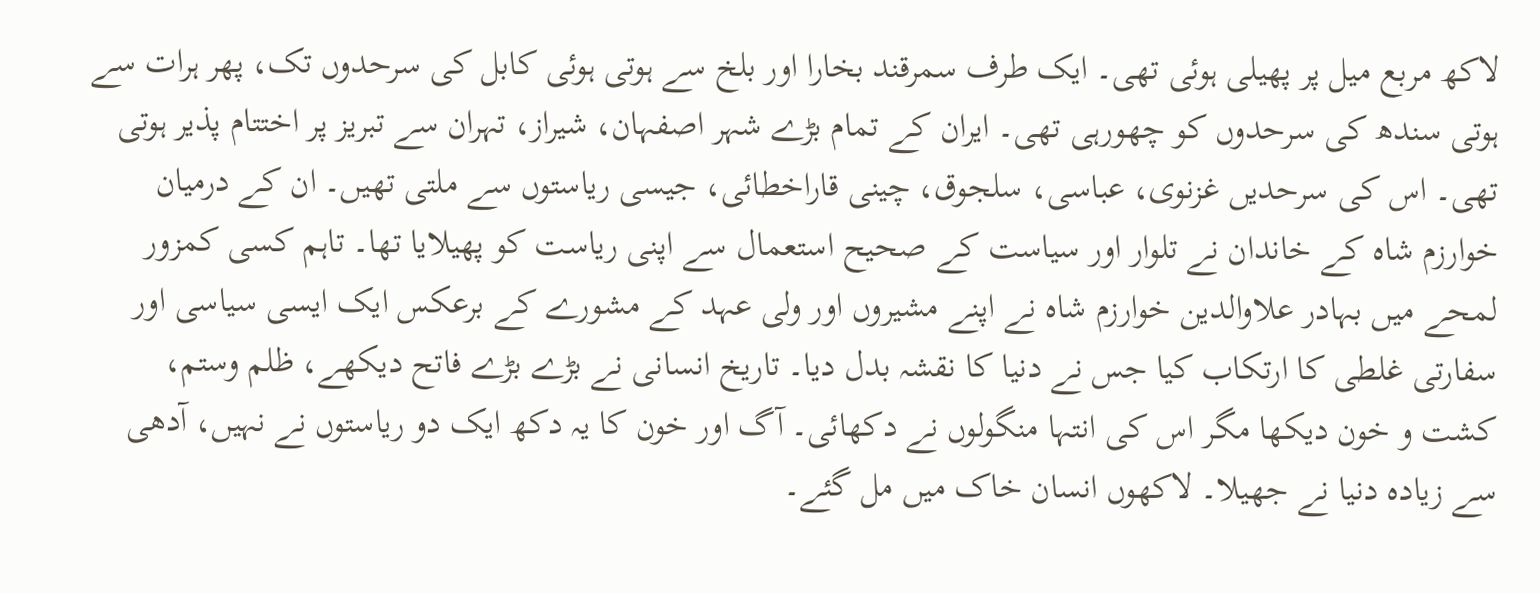لاکھ مربع میل پر پھیلی ہوئی تھی۔ ایک طرف سمرقند بخارا اور بلخ سے ہوتی ہوئی کابل کی سرحدوں تک، پھر ہرات سے ہوتی سندھ کی سرحدوں کو چھورہی تھی۔ ایران کے تمام بڑے شہر اصفہان، شیراز، تہران سے تبریز پر اختتام پذیر ہوتی تھی۔ اس کی سرحدیں غزنوی، عباسی، سلجوق، چینی قاراخطائی، جیسی ریاستوں سے ملتی تھیں۔ ان کے درمیان خوارزم شاہ کے خاندان نے تلوار اور سیاست کے صحیح استعمال سے اپنی ریاست کو پھیلایا تھا۔ تاہم کسی کمزور لمحے میں بہادر علاوالدین خوارزم شاہ نے اپنے مشیروں اور ولی عہد کے مشورے کے برعکس ایک ایسی سیاسی اور سفارتی غلطی کا ارتکاب کیا جس نے دنیا کا نقشہ بدل دیا۔ تاریخ انسانی نے بڑے بڑے فاتح دیکھے، ظلم وستم، کشت و خون دیکھا مگر اس کی انتہا منگولوں نے دکھائی۔ آگ اور خون کا یہ دکھ ایک دو ریاستوں نے نہیں، آدھی سے زیادہ دنیا نے جھیلا۔ لاکھوں انسان خاک میں مل گئے۔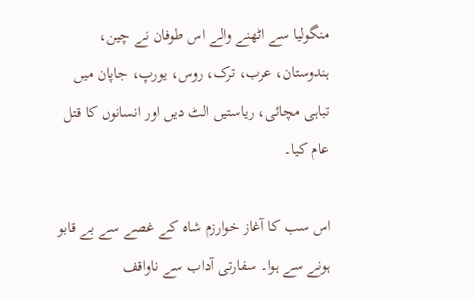منگولیا سے اٹھنے والے اس طوفان نے چین، ہندوستان، عرب، ترک، روس، یورپ، جاپان میں تباہی مچائی، ریاستیں الٹ دیں اور انسانوں کا قتل عام کیا۔

اس سب کا آغاز خوارزم شاہ کے غصے سے بے قابو ہونے سے ہوا۔ سفارتی آداب سے ناواقف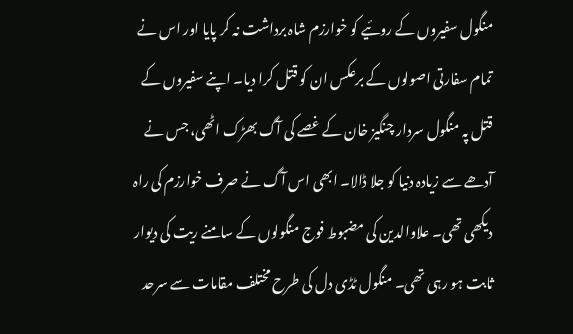منگول سفیروں کے روئیے کو خوارزم شاہ برداشت نہ کر پایا اور اس نے تمام سفارتی اصولوں کے برعکس ان کو قتل کرا دیا۔ اپنے سفیروں کے قتل پہ منگول سردار چنگیز خان کے غصے کی آگ بھڑک اٹھی، جس نے آدھے سے زیادہ دنیا کو جلا ڈالا۔ ابھی اس آگ نے صرف خوارزم کی راہ دیکھی تھی۔ علاوالدین کی مضبوط فوج منگولوں کے سامنے ریت کی دیوار ثابت ہو رہی تھی۔ منگول ٹڈی دل کی طرح مختلف مقامات سے سرحد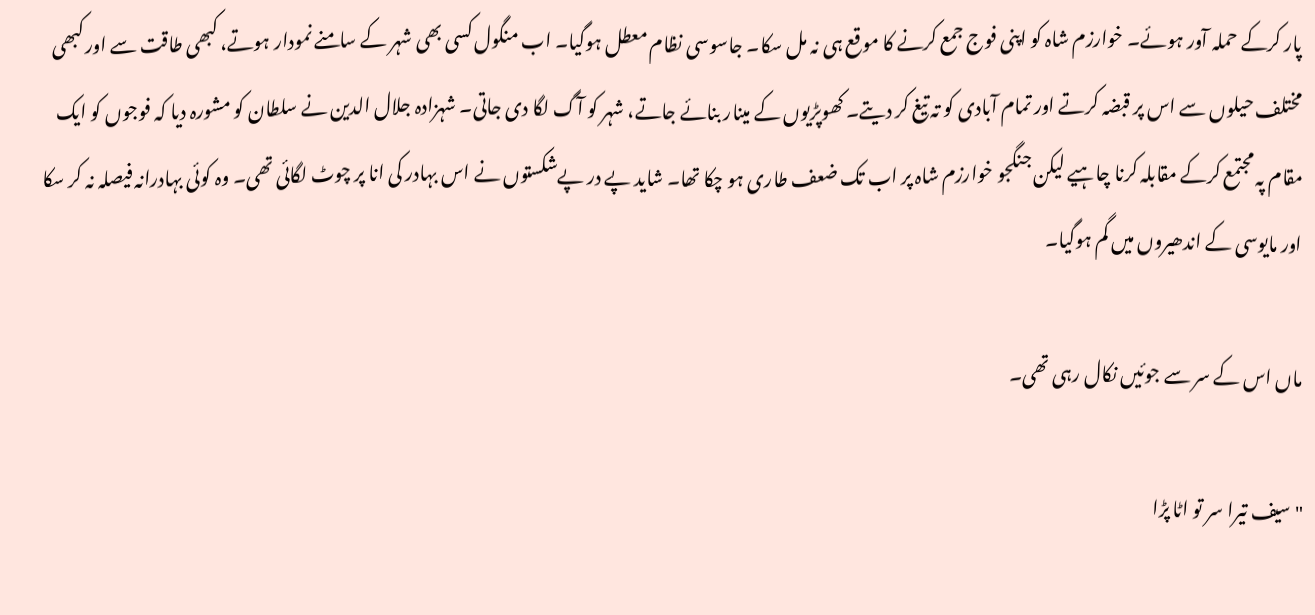پار کرکے حملہ آور ہوئے۔ خوارزم شاہ کو اپنی فوج جمع کرنے کا موقع ہی نہ مل سکا۔ جاسوسی نظام معطل ہوگیا۔ اب منگول کسی بھی شہر کے سامنے نمودار ہوتے، کبھی طاقت سے اور کبھی مختلف حیلوں سے اس پر قبضہ کرتے اور تمام آبادی کو تہ تیغ کر دیتے۔ کھوپڑیوں کے مینار بنائے جاتے، شہر کو آگ لگا دی جاتی۔ شہزادہ جلال الدین نے سلطان کو مشورہ دیا کہ فوجوں کو ایک مقام پہ مجتمع کرکے مقابلہ کرنا چاہیے لیکن جنگجو خوارزم شاہ پر اب تک ضعف طاری ہو چکا تھا۔ شاید پے در پےشکستوں نے اس بہادر کی انا پر چوٹ لگائی تھی۔ وہ کوئی بہادرانہ فیصلہ نہ کر سکا اور مایوسی کے اندھیروں میں گم ہوگیا۔

ماں اس کے سر سے جوئیں نکال رہی تھی۔

"سیف تیرا سر تو اٹا پڑا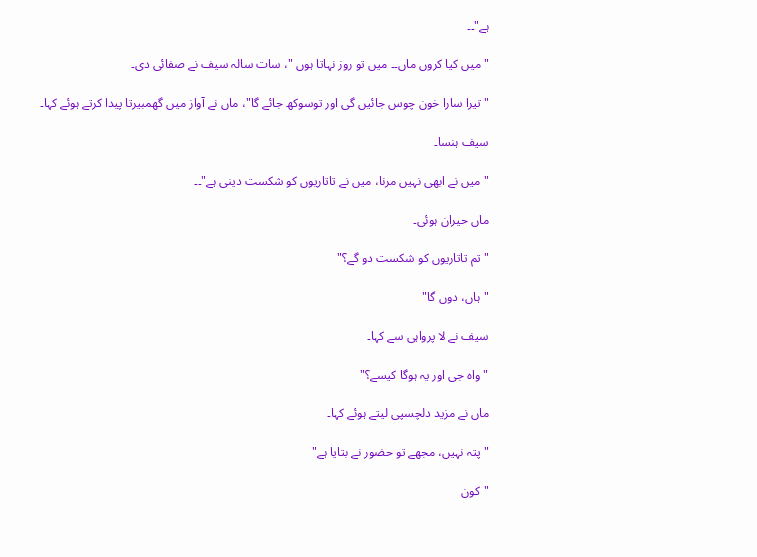ہے"۔۔

"میں کیا کروں ماں۔۔ میں تو روز نہاتا ہوں "، سات سالہ سیف نے صفائی دی۔

"تیرا سارا خون چوس جائیں گی اور توسوکھ جائے گا"، ماں نے آواز میں گھمبیرتا پیدا کرتے ہوئے کہا۔

سیف ہنسا۔

"میں نے ابھی نہیں مرنا، میں نے تاتاریوں کو شکست دینی ہے"۔۔

ماں حیران ہوئی۔

"تم تاتاریوں کو شکست دو گے؟"

"ہاں، دوں گا"

سیف نے لا پرواہی سے کہا۔

"واہ جی اور یہ ہوگا کیسے؟"

ماں نے مزید دلچسپی لیتے ہوئے کہا۔

"پتہ نہیں، مجھے تو حضور نے بتایا ہے"

"کون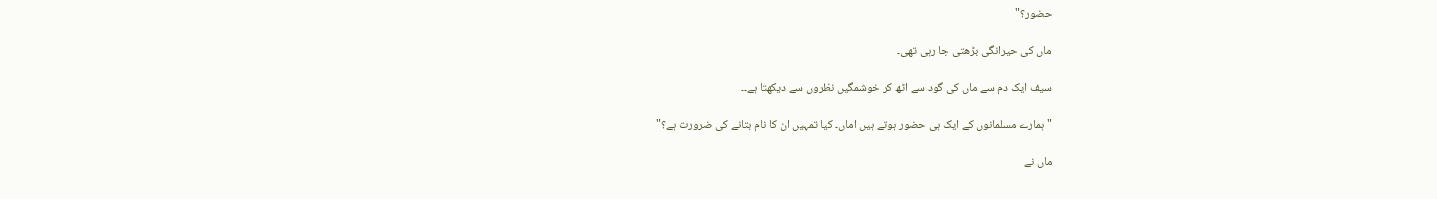حضور؟"

ماں کی حیرانگی بڑھتی جا رہی تھی۔

سیف ایک دم سے ماں کی گود سے اٹھ کر خوشمگیں نظروں سے دیکھتا ہے۔۔

"ہمارے مسلمانوں کے ایک ہی حضور ہوتے ہیں اماں۔ کیا تمہیں ان کا نام بتانے کی ضرورت ہے؟"

ماں نے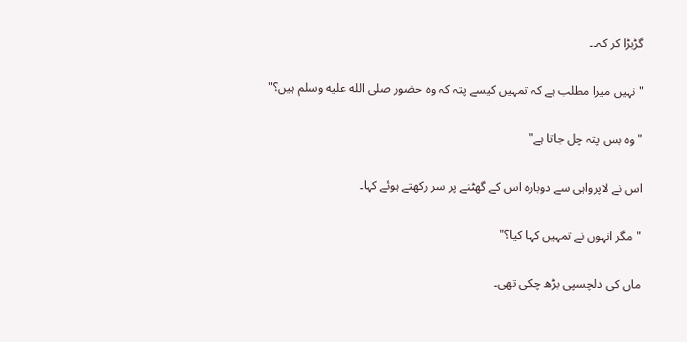گڑبڑا کر کہ۔۔

"نہیں میرا مطلب ہے کہ تمہیں کیسے پتہ کہ وہ حضور صلى الله عليه وسلم ہیں؟"

"وہ بس پتہ چل جاتا ہے"

اس نے لاپرواہی سے دوبارہ اس کے گھٹنے پر سر رکھتے ہوئے کہا۔

"مگر انہوں نے تمہیں کہا کیا؟"

ماں کی دلچسپی بڑھ چکی تھی۔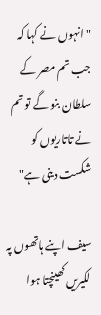"انہوں نے کہا کہ جب تم مصر کے سلطان بنو گے تو تم نے تاتاریوں کو شکست دینی ہے"

سیف اپنے ہاتھوں پہ لکیریں کھینچتا ہوا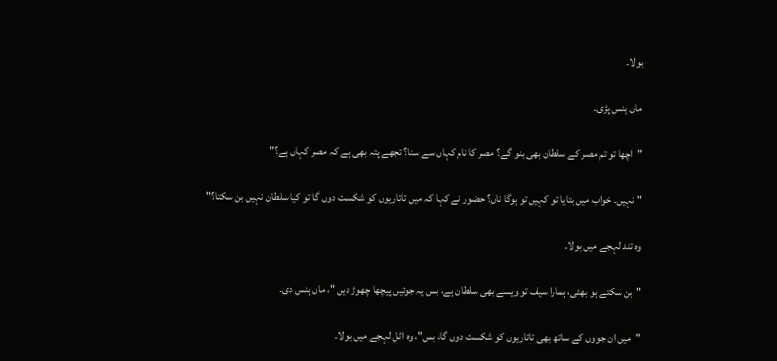بولا۔

ماں ہنس پڑی۔

"اچھا تو تم مصر کے سلطان بھی بنو گے؟ مصر کا نام کہاں سے سنا؟ تجھے پتہ بھی ہے کہ مصر کہاں ہے؟"

"نہیں۔ خواب میں بتایا تو کہیں تو ہوگا ناں؟ حضور نے کہا کہ میں تاتاریوں کو شکست دوں گا تو کیا سلطان نہیں بن سکتا؟"

وہ تند لہجے میں بولا۔

"بن سکتے ہو بھئی، ہمارا سیف تو ویسے بھی سلطان ہے، بس یہ جوئیں پیچھا چھوڑ دیں "، ماں ہنس دی۔

"میں ان جووں کے ساتھ بھی تاتاریوں کو شکست دوں گا، بس"، وہ اٹل لہجے میں بولا۔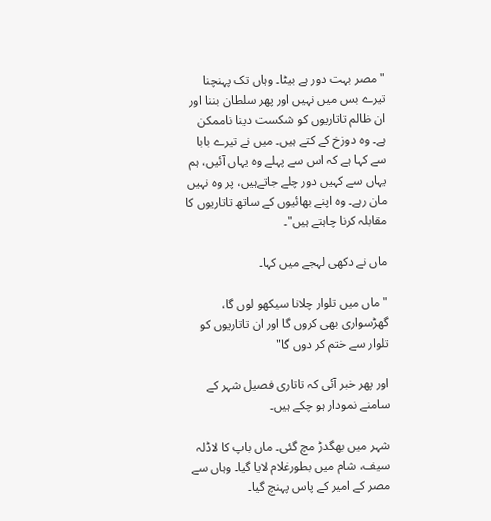"مصر بہت دور ہے بیٹا۔ وہاں تک پہنچنا تیرے بس میں نہیں اور پھر سلطان بننا اور ان ظالم تاتاریوں کو شکست دینا ناممکن ہے۔ وہ دوزخ کے کتے ہیں۔ میں نے تیرے بابا سے کہا ہے کہ اس سے پہلے وہ یہاں آئیں، ہم یہاں سے کہیں دور چلے جاتےہیں، پر وہ نہیں مان رہے۔ وہ اپنے بھائیوں کے ساتھ تاتاریوں کا مقابلہ کرنا چاہتے ہیں"۔

ماں نے دکھی لہجے میں کہا۔

"ماں میں تلوار چلانا سیکھو لوں گا، گھڑسواری بھی کروں گا اور ان تاتاریوں کو تلوار سے ختم کر دوں گا"

اور پھر خبر آئی کہ تاتاری فصیل شہر کے سامنے نمودار ہو چکے ہیں۔

شہر میں بھگدڑ مچ گئی۔ ماں باپ کا لاڈلہ سیف، شام میں بطورغلام لایا گیا۔ وہاں سے مصر کے امیر کے پاس پہنچ گیا۔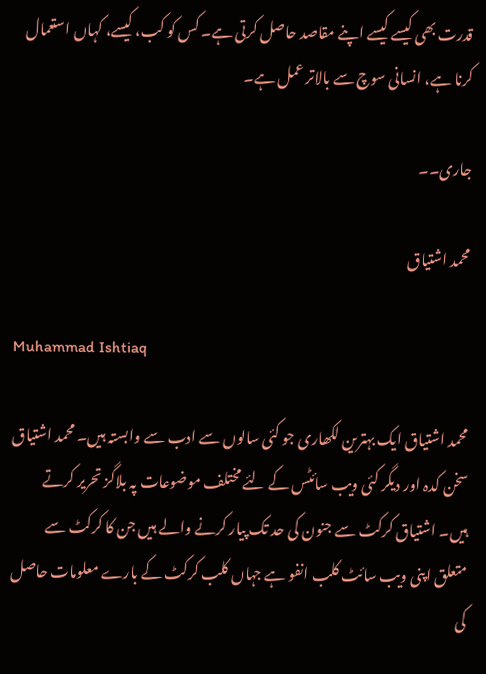قدرت بھی کیسے کیسے اپنے مقاصد حاصل کرتی ہے۔ کس کو کب، کیسے، کہاں استعمال کرنا ہے، انسانی سوچ سے بالاتر عمل ہے۔

جاری۔۔

محمد اشتیاق

Muhammad Ishtiaq

محمد اشتیاق ایک بہترین لکھاری جو کئی سالوں سے ادب سے وابستہ ہیں۔ محمد اشتیاق سخن کدہ اور دیگر کئی ویب سائٹس کے لئے مختلف موضوعات پہ بلاگز تحریر کرتے ہیں۔ اشتیاق کرکٹ سے جنون کی حد تک پیار کرنے والے ہیں جن کا کرکٹ سے متعلق اپنی ویب سائٹ کلب انفو ہے جہاں کلب کرکٹ کے بارے معلومات حاصل کی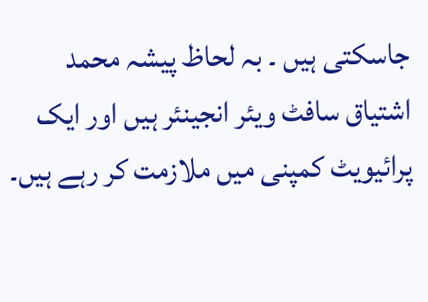جاسکتی ہیں ۔ بہ لحاظ پیشہ محمد اشتیاق سافٹ ویئر انجینئر ہیں اور ایک پرائیویٹ کمپنی میں ملازمت کر رہے ہیں۔